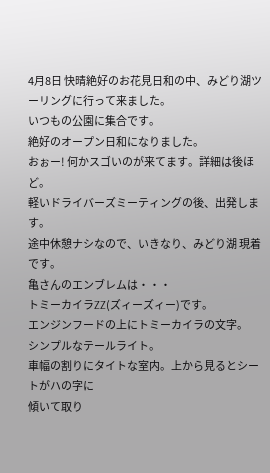4月8日 快晴絶好のお花見日和の中、みどり湖ツーリングに行って来ました。
いつもの公園に集合です。
絶好のオープン日和になりました。
おぉー! 何かスゴいのが来てます。詳細は後ほど。
軽いドライバーズミーティングの後、出発します。
途中休憩ナシなので、いきなり、みどり湖 現着です。
亀さんのエンブレムは・・・
トミーカイラZZ(ズィーズィー)です。
エンジンフードの上にトミーカイラの文字。
シンプルなテールライト。
車幅の割りにタイトな室内。上から見るとシートがハの字に
傾いて取り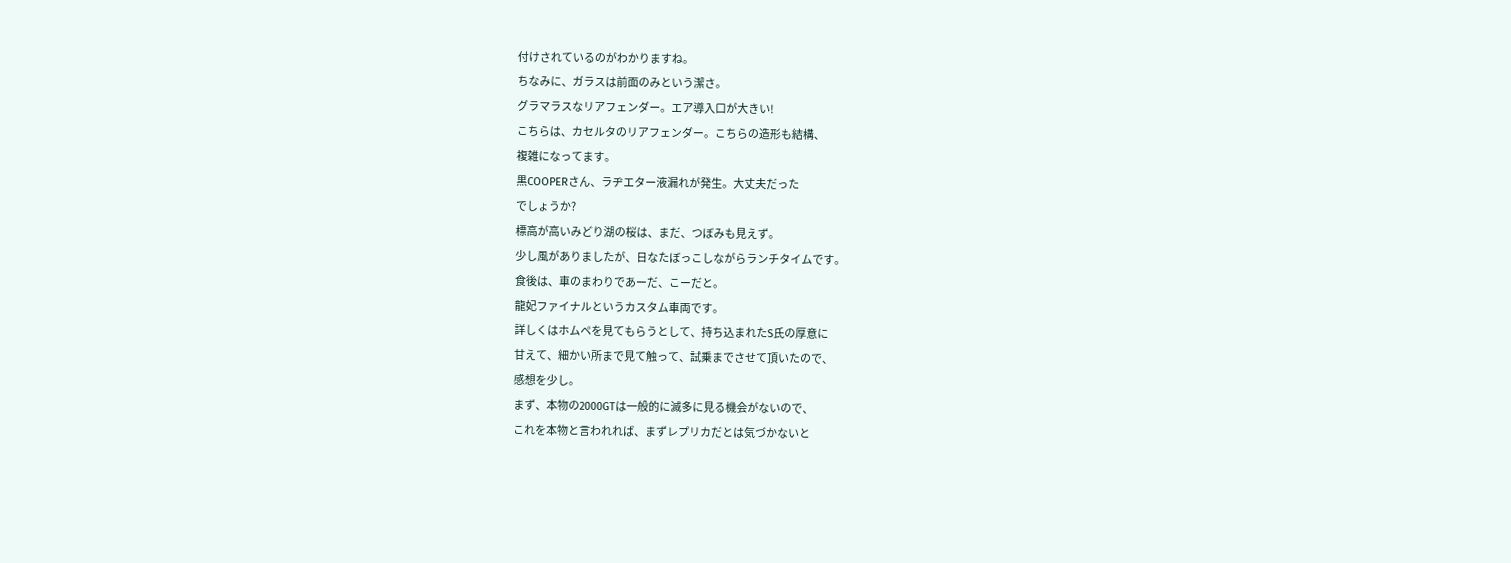付けされているのがわかりますね。
ちなみに、ガラスは前面のみという潔さ。
グラマラスなリアフェンダー。エア導入口が大きい!
こちらは、カセルタのリアフェンダー。こちらの造形も結構、
複雑になってます。
黒COOPERさん、ラヂエター液漏れが発生。大丈夫だった
でしょうか?
標高が高いみどり湖の桜は、まだ、つぼみも見えず。
少し風がありましたが、日なたぼっこしながらランチタイムです。
食後は、車のまわりであーだ、こーだと。
龍妃ファイナルというカスタム車両です。
詳しくはホムペを見てもらうとして、持ち込まれたS氏の厚意に
甘えて、細かい所まで見て触って、試乗までさせて頂いたので、
感想を少し。
まず、本物の2000GTは一般的に滅多に見る機会がないので、
これを本物と言われれば、まずレプリカだとは気づかないと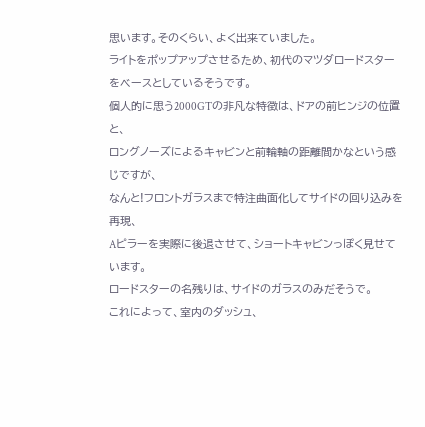思います。そのくらい、よく出来ていました。
ライトをポップアップさせるため、初代のマツダロードスター
をベースとしているそうです。
個人的に思う2000GTの非凡な特徴は、ドアの前ヒンジの位置と、
ロングノーズによるキャビンと前輪軸の距離間かなという感じですが、
なんと!フロントガラスまで特注曲面化してサイドの回り込みを再現、
Aピラーを実際に後退させて、ショートキャビンっぽく見せています。
ロードスターの名残りは、サイドのガラスのみだそうで。
これによって、室内のダッシュ、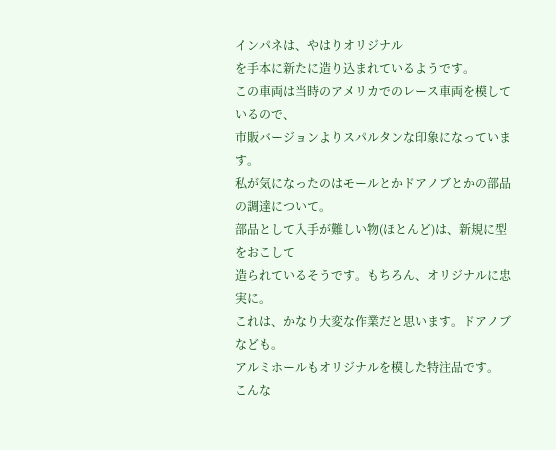インパネは、やはりオリジナル
を手本に新たに造り込まれているようです。
この車両は当時のアメリカでのレース車両を模しているので、
市販バージョンよりスパルタンな印象になっています。
私が気になったのはモールとかドアノブとかの部品の調達について。
部品として入手が難しい物(ほとんど)は、新規に型をおこして
造られているそうです。もちろん、オリジナルに忠実に。
これは、かなり大変な作業だと思います。ドアノブなども。
アルミホールもオリジナルを模した特注品です。
こんな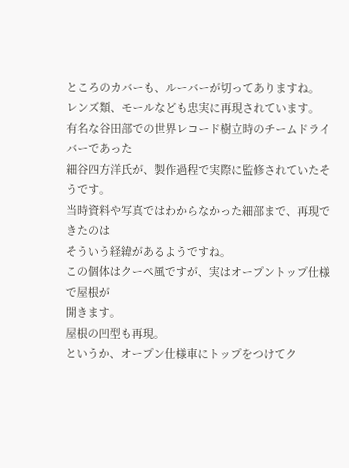ところのカバーも、ルーバーが切ってありますね。
レンズ類、モールなども忠実に再現されています。
有名な谷田部での世界レコード樹立時のチームドライバーであった
細谷四方洋氏が、製作過程で実際に監修されていたそうです。
当時資料や写真ではわからなかった細部まで、再現できたのは
そういう経緯があるようですね。
この個体はクーペ風ですが、実はオープントップ仕様で屋根が
開きます。
屋根の凹型も再現。
というか、オープン仕様車にトップをつけてク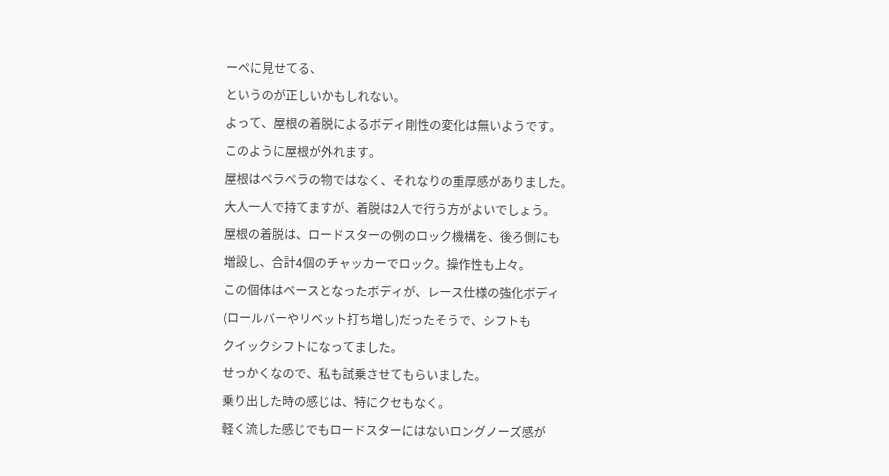ーペに見せてる、
というのが正しいかもしれない。
よって、屋根の着脱によるボディ剛性の変化は無いようです。
このように屋根が外れます。
屋根はペラペラの物ではなく、それなりの重厚感がありました。
大人一人で持てますが、着脱は2人で行う方がよいでしょう。
屋根の着脱は、ロードスターの例のロック機構を、後ろ側にも
増設し、合計4個のチャッカーでロック。操作性も上々。
この個体はベースとなったボディが、レース仕様の強化ボディ
(ロールバーやリベット打ち増し)だったそうで、シフトも
クイックシフトになってました。
せっかくなので、私も試乗させてもらいました。
乗り出した時の感じは、特にクセもなく。
軽く流した感じでもロードスターにはないロングノーズ感が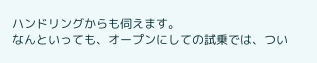ハンドリングからも伺えます。
なんといっても、オープンにしての試乗では、つい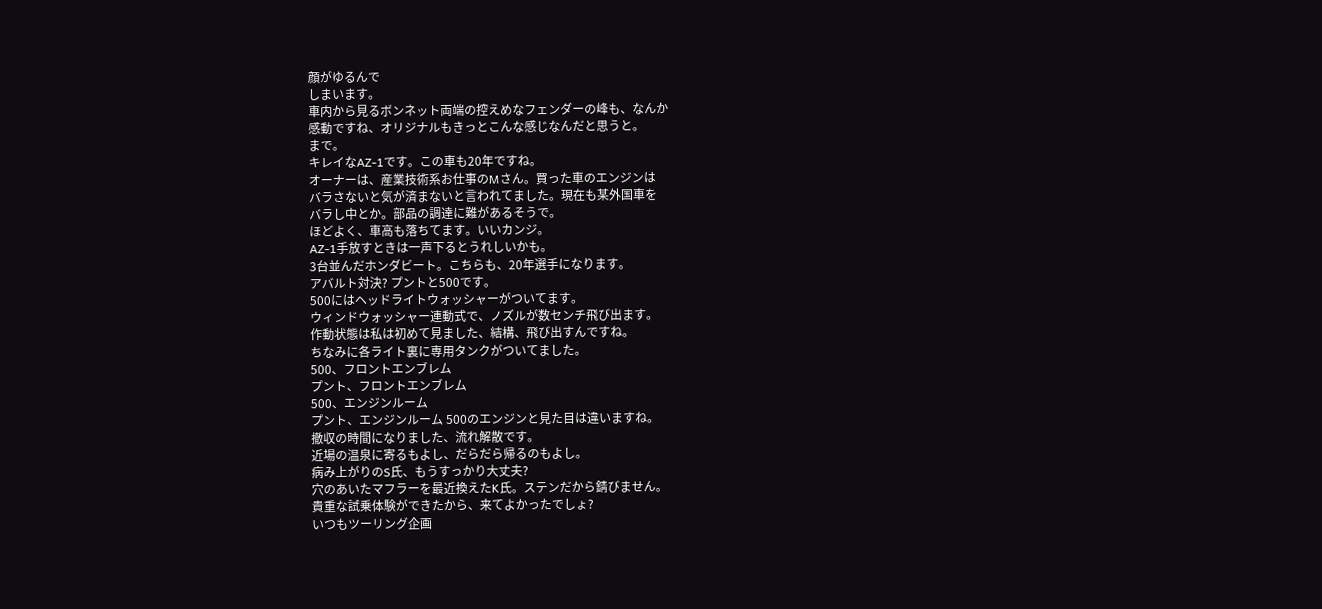顔がゆるんで
しまいます。
車内から見るボンネット両端の控えめなフェンダーの峰も、なんか
感動ですね、オリジナルもきっとこんな感じなんだと思うと。
まで。
キレイなAZ-1です。この車も20年ですね。
オーナーは、産業技術系お仕事のMさん。買った車のエンジンは
バラさないと気が済まないと言われてました。現在も某外国車を
バラし中とか。部品の調達に難があるそうで。
ほどよく、車高も落ちてます。いいカンジ。
AZ-1手放すときは一声下るとうれしいかも。
3台並んだホンダビート。こちらも、20年選手になります。
アバルト対決? プントと500です。
500にはヘッドライトウォッシャーがついてます。
ウィンドウォッシャー連動式で、ノズルが数センチ飛び出ます。
作動状態は私は初めて見ました、結構、飛び出すんですね。
ちなみに各ライト裏に専用タンクがついてました。
500、フロントエンブレム
プント、フロントエンブレム
500、エンジンルーム
プント、エンジンルーム 500のエンジンと見た目は違いますね。
撤収の時間になりました、流れ解散です。
近場の温泉に寄るもよし、だらだら帰るのもよし。
病み上がりのS氏、もうすっかり大丈夫?
穴のあいたマフラーを最近換えたK氏。ステンだから錆びません。
貴重な試乗体験ができたから、来てよかったでしょ?
いつもツーリング企画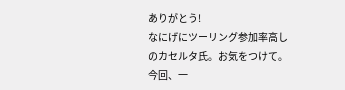ありがとう!
なにげにツーリング参加率高しのカセルタ氏。お気をつけて。
今回、一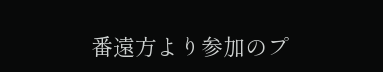番遠方より参加のプ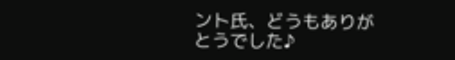ント氏、どうもありがとうでした♪